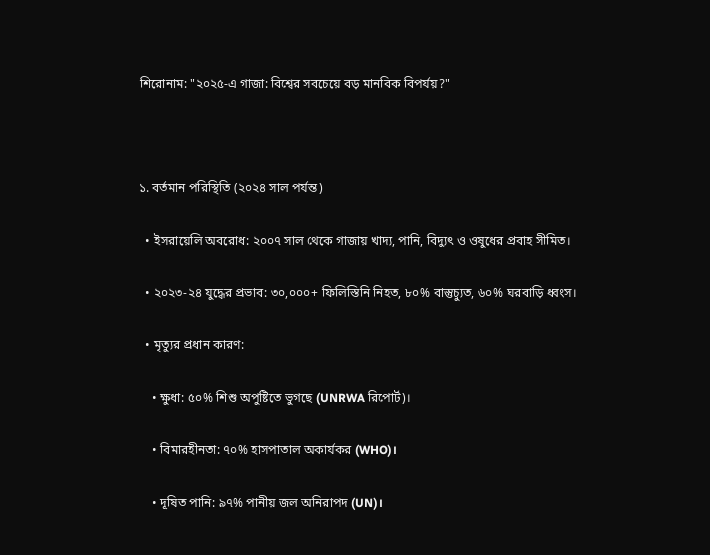শিরোনাম: "২০২৫-এ গাজা: বিশ্বের সবচেয়ে বড় মানবিক বিপর্যয়?"



১. বর্তমান পরিস্থিতি (২০২৪ সাল পর্যন্ত)

  • ইসরায়েলি অবরোধ: ২০০৭ সাল থেকে গাজায় খাদ্য, পানি, বিদ্যুৎ ও ওষুধের প্রবাহ সীমিত।

  • ২০২৩-২৪ যুদ্ধের প্রভাব: ৩০,০০০+ ফিলিস্তিনি নিহত, ৮০% বাস্তুচ্যুত, ৬০% ঘরবাড়ি ধ্বংস।

  • মৃত্যুর প্রধান কারণ:

    • ক্ষুধা: ৫০% শিশু অপুষ্টিতে ভুগছে (UNRWA রিপোর্ট)।

    • বিমারহীনতা: ৭০% হাসপাতাল অকার্যকর (WHO)।

    • দূষিত পানি: ৯৭% পানীয় জল অনিরাপদ (UN)।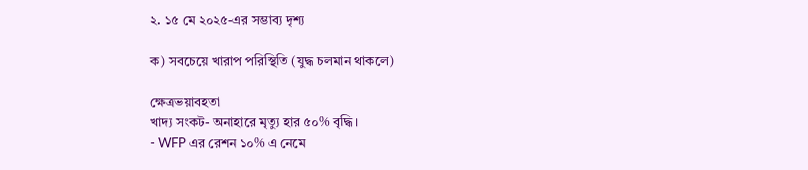২. ১৫ মে ২০২৫-এর সম্ভাব্য দৃশ্য

ক) সবচেয়ে খারাপ পরিস্থিতি (যুদ্ধ চলমান থাকলে)

ক্ষেত্রভয়াবহতা
খাদ্য সংকট- অনাহারে মৃত্যু হার ৫০% বৃদ্ধি।
- WFP এর রেশন ১০% এ নেমে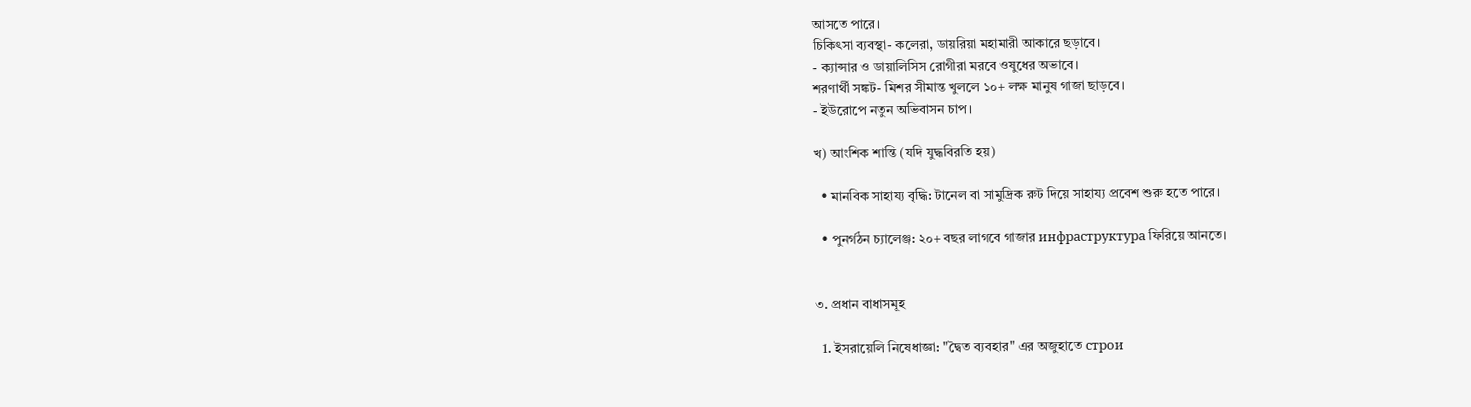আসতে পারে।
চিকিৎসা ব্যবস্থা- কলেরা, ডায়রিয়া মহামারী আকারে ছড়াবে।
- ক্যান্সার ও ডায়ালিসিস রোগীরা মরবে ওষুধের অভাবে।
শরণার্থী সঙ্কট- মিশর সীমান্ত খুললে ১০+ লক্ষ মানুষ গাজা ছাড়বে।
- ইউরোপে নতুন অভিবাসন চাপ।

খ) আংশিক শান্তি (যদি যুদ্ধবিরতি হয়)

  • মানবিক সাহায্য বৃদ্ধি: টানেল বা সামুদ্রিক রুট দিয়ে সাহায্য প্রবেশ শুরু হতে পারে।

  • পুনর্গঠন চ্যালেঞ্জ: ২০+ বছর লাগবে গাজার инфраструктура ফিরিয়ে আনতে।


৩. প্রধান বাধাসমূহ

  1. ইসরায়েলি নিষেধাজ্ঞা: "দ্বৈত ব্যবহার" এর অজুহাতে строи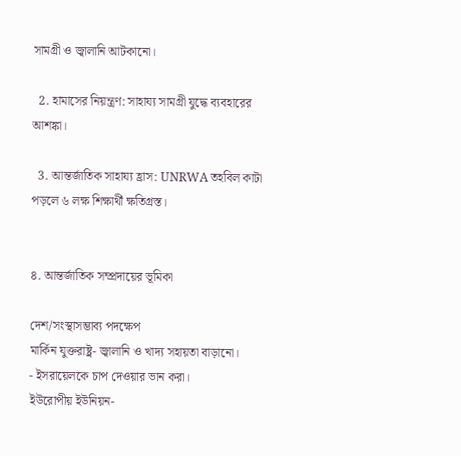সামগ্রী ও জ্বালানি আটকানো।

  2. হামাসের নিয়ন্ত্রণ: সাহায্য সামগ্রী যুদ্ধে ব্যবহারের আশঙ্কা।

  3. আন্তর্জাতিক সাহায্য হ্রাস: UNRWA তহবিল কাটা পড়লে ৬ লক্ষ শিক্ষার্থী ক্ষতিগ্রস্ত।


৪. আন্তর্জাতিক সম্প্রদায়ের ভূমিকা

দেশ/সংস্থাসম্ভাব্য পদক্ষেপ
মার্কিন যুক্তরাষ্ট্র- জ্বালানি ও খাদ্য সহায়তা বাড়ানো।
- ইসরায়েলকে চাপ দেওয়ার ভান করা।
ইউরোপীয় ইউনিয়ন-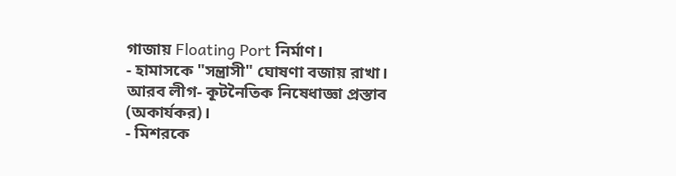গাজায় Floating Port নির্মাণ।
- হামাসকে "সন্ত্রাসী" ঘোষণা বজায় রাখা।
আরব লীগ- কূটনৈতিক নিষেধাজ্ঞা প্রস্তাব (অকার্যকর)।
- মিশরকে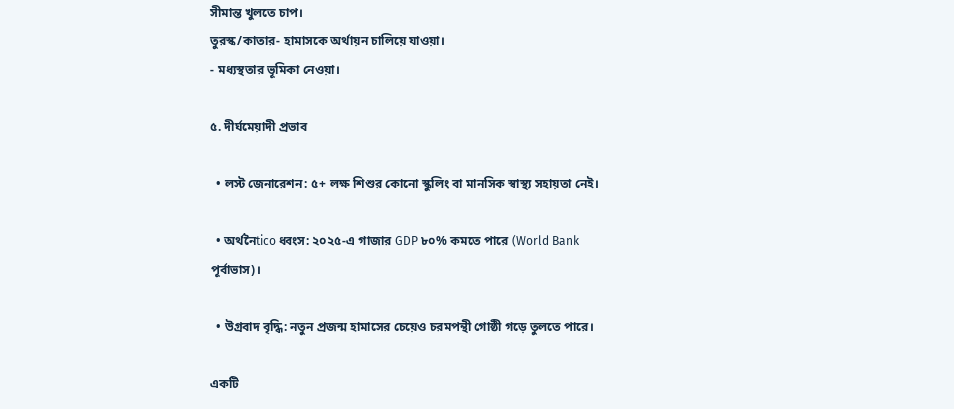সীমান্ত খুলতে চাপ।
তুরস্ক/কাতার- হামাসকে অর্থায়ন চালিয়ে যাওয়া।
- মধ্যস্থতার ভূমিকা নেওয়া।

৫. দীর্ঘমেয়াদী প্রভাব

  • লস্ট জেনারেশন: ৫+ লক্ষ শিশুর কোনো স্কুলিং বা মানসিক স্বাস্থ্য সহায়তা নেই।

  • অর্থনৈtico ধ্বংস: ২০২৫-এ গাজার GDP ৮০% কমতে পারে (World Bank পূর্বাভাস)।

  • উগ্রবাদ বৃদ্ধি: নতুন প্রজন্ম হামাসের চেয়েও চরমপন্থী গোষ্ঠী গড়ে তুলতে পারে।

একটি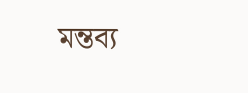মন্তব্য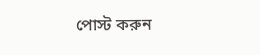পোস্ট করুন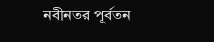নবীনতর পূর্বতন